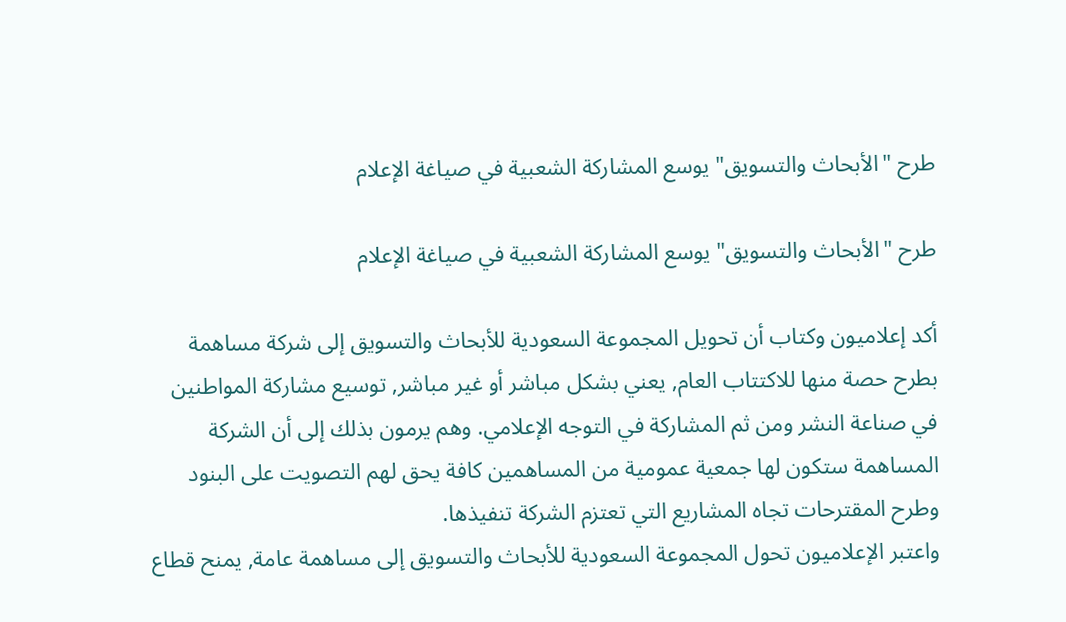طرح "الأبحاث والتسويق" يوسع المشاركة الشعبية في صياغة الإعلام

طرح "الأبحاث والتسويق" يوسع المشاركة الشعبية في صياغة الإعلام

أكد إعلاميون وكتاب أن تحويل المجموعة السعودية للأبحاث والتسويق إلى شركة مساهمة بطرح حصة منها للاكتتاب العام, يعني بشكل مباشر أو غير مباشر, توسيع مشاركة المواطنين في صناعة النشر ومن ثم المشاركة في التوجه الإعلامي. وهم يرمون بذلك إلى أن الشركة المساهمة ستكون لها جمعية عمومية من المساهمين كافة يحق لهم التصويت على البنود وطرح المقترحات تجاه المشاريع التي تعتزم الشركة تنفيذها.
واعتبر الإعلاميون تحول المجموعة السعودية للأبحاث والتسويق إلى مساهمة عامة, يمنح قطاع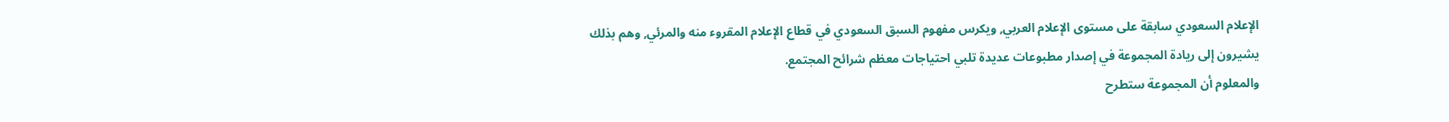الإعلام السعودي سابقة على مستوى الإعلام العربي, ويكرس مفهوم السبق السعودي في قطاع الإعلام المقروء منه والمرئي, وهم بذلك يشيرون إلى ريادة المجموعة في إصدار مطبوعات عديدة تلبي احتياجات معظم شرائح المجتمع.
والمعلوم أن المجموعة ستطرح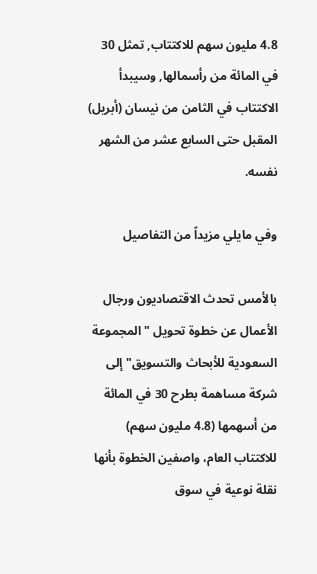4.8 مليون سهم للاكتتاب, تمثل 30 في المائة من رأسمالها, وسيبدأ الاكتتاب في الثامن من نيسان (أبريل) المقبل حتى السابع عشر من الشهر نفسه.

وفي مايلي مزيداً من التفاصيل

بالأمس تحدث الاقتصاديون ورجال الأعمال عن خطوة تحويل "المجموعة السعودية للأبحاث والتسويق" إلى شركة مساهمة بطرح 30 في المائة من أسهمها (4.8 مليون سهم) للاكتتاب العام، واصفين الخطوة بأنها نقلة نوعية في سوق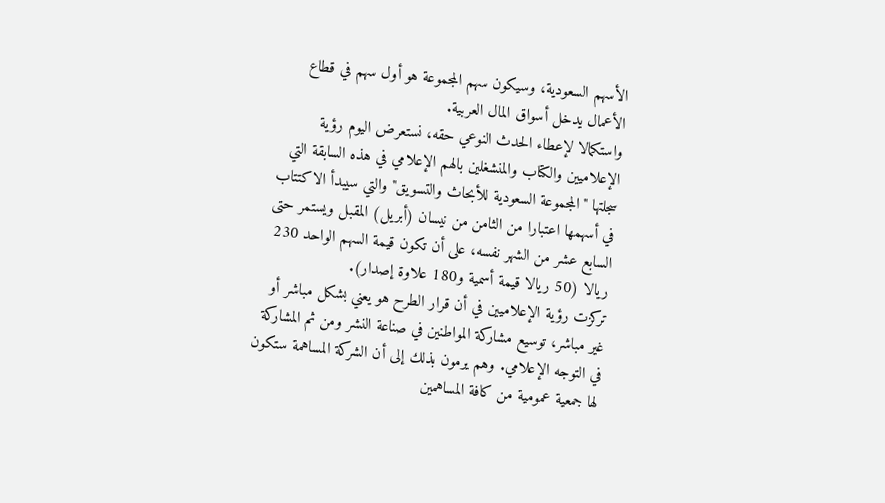الأسهم السعودية، وسيكون سهم المجموعة هو أول سهم في قطاع الأعمال يدخل أسواق المال العربية.
واستكمالا لإعطاء الحدث النوعي حقه، نستعرض اليوم رؤية الإعلاميين والكتاب والمنشغلين بالهم الإعلامي في هذه السابقة التي سجلتها "المجموعة السعودية للأبحاث والتسويق" والتي سيبدأ الاكتتاب في أسهمها اعتبارا من الثامن من نيسان (أبريل) المقبل ويستمر حتى السابع عشر من الشهر نفسه، على أن تكون قيمة السهم الواحد 230 ريالا (50 ريالا قيمة أسمية و180 علاوة إصدار).
تركزت رؤية الإعلاميين في أن قرار الطرح هو يعني بشكل مباشر أو غير مباشر، توسيع مشاركة المواطنين في صناعة النشر ومن ثم المشاركة في التوجه الإعلامي. وهم يرمون بذلك إلى أن الشركة المساهمة ستكون لها جمعية عمومية من كافة المساهمين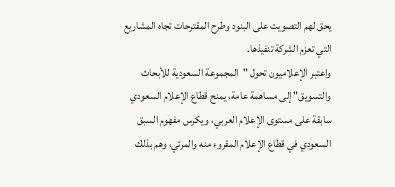يحق لهم التصويت على البنود وطرح المقترحات تجاه المشاريع التي تعزم الشركة تنفيذها.
واعتبر الإعلاميون تحول "المجموعة السعودية للأبحاث والتسويق" إلى مساهمة عامة، يمنح قطاع الإعلام السعودي سابقة على مستوى الإعلام العربي، ويكرس مفهوم السبق السعودي في قطاع الإعلام المقروء منه والمرئي، وهم بذلك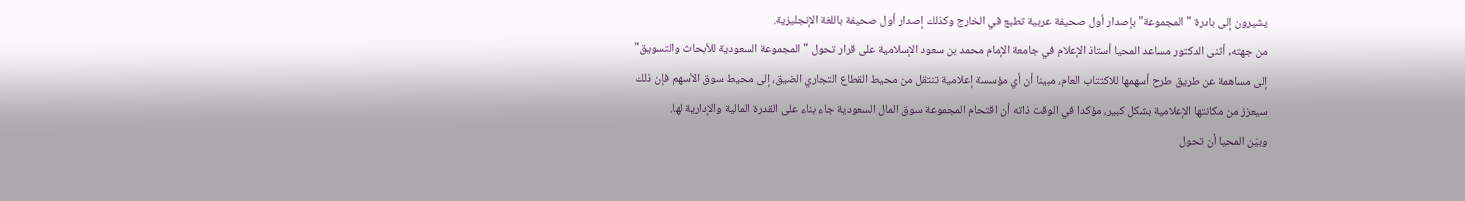يشيرون إلى بادرة "المجموعة" بإصدار أول صحيفة عربية تطبع في الخارج وكذلك إصدار أول صحيفة باللغة الإنجليزية.
من جهته, أثنى الدكتور مساعد المحيا أستاذ الإعلام في جامعة الإمام محمد بن سعود الإسلامية على قرار تحول "المجموعة السعودية للأبحاث والتسويق" إلى مساهمة عن طريق طرح أسهمها للاكتتاب العام، مبينا أن أي مؤسسة إعلامية تنتقل من محيط القطاع التجاري الضيق، إلى محيط سوق الأسهم فإن ذلك سيعزز من مكانتها الإعلامية بشكل كبير، مؤكدا في الوقت ذاته أن اقتحام المجموعة سوق المال السعودية جاء بناء على القدرة المالية والإدارية لها.
وبيّن المحيا أن تحول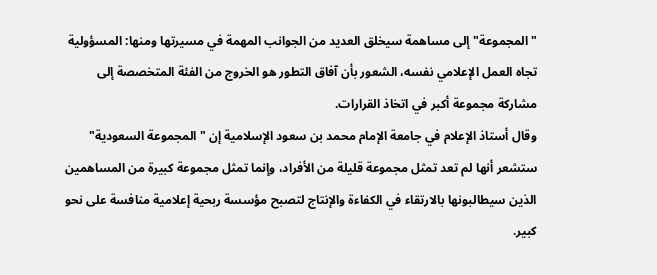"المجموعة" إلى مساهمة سيخلق العديد من الجوانب المهمة في مسيرتها ومنها: المسؤولية تجاه العمل الإعلامي نفسه، الشعور بأن آفاق التطور هو الخروج من الفئة المتخصصة إلى مشاركة مجموعة أكبر في اتخاذ القرارات.
وقال أستاذ الإعلام في جامعة الإمام محمد بن سعود الإسلامية إن "المجموعة السعودية" ستشعر أنها لم تعد تمثل مجموعة قليلة من الأفراد، وإنما تمثل مجموعة كبيرة من المساهمين الذين سيطالبونها بالارتقاء في الكفاءة والإنتاج لتصبح مؤسسة ربحية إعلامية منافسة على نحو كبير.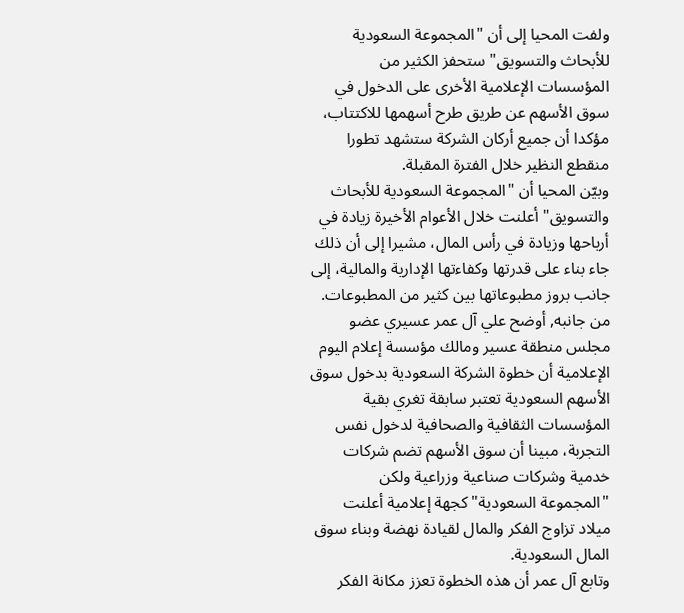ولفت المحيا إلى أن "المجموعة السعودية للأبحاث والتسويق" ستحفز الكثير من المؤسسات الإعلامية الأخرى على الدخول في سوق الأسهم عن طريق طرح أسهمها للاكتتاب، مؤكدا أن جميع أركان الشركة ستشهد تطورا منقطع النظير خلال الفترة المقبلة.
وبيّن المحيا أن "المجموعة السعودية للأبحاث والتسويق" أعلنت خلال الأعوام الأخيرة زيادة في أرباحها وزيادة في رأس المال، مشيرا إلى أن ذلك جاء بناء على قدرتها وكفاءتها الإدارية والمالية، إلى جانب بروز مطبوعاتها بين كثير من المطبوعات.
من جانبه, أوضح علي آل عمر عسيري عضو مجلس منطقة عسير ومالك مؤسسة إعلام اليوم الإعلامية أن خطوة الشركة السعودية بدخول سوق الأسهم السعودية تعتبر سابقة تغري بقية المؤسسات الثقافية والصحافية لدخول نفس التجربة، مبينا أن سوق الأسهم تضم شركات خدمية وشركات صناعية وزراعية ولكن "المجموعة السعودية" كجهة إعلامية أعلنت ميلاد تزاوج الفكر والمال لقيادة نهضة وبناء سوق المال السعودية.
وتابع آل عمر أن هذه الخطوة تعزز مكانة الفكر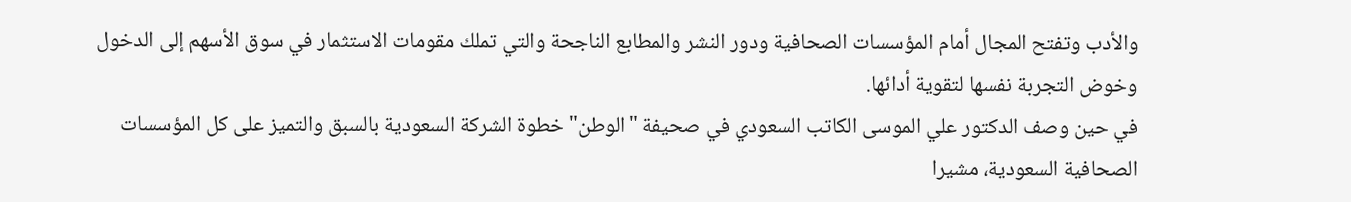والأدب وتفتح المجال أمام المؤسسات الصحافية ودور النشر والمطابع الناجحة والتي تملك مقومات الاستثمار في سوق الأسهم إلى الدخول وخوض التجربة نفسها لتقوية أدائها.
في حين وصف الدكتور علي الموسى الكاتب السعودي في صحيفة "الوطن" خطوة الشركة السعودية بالسبق والتميز على كل المؤسسات الصحافية السعودية، مشيرا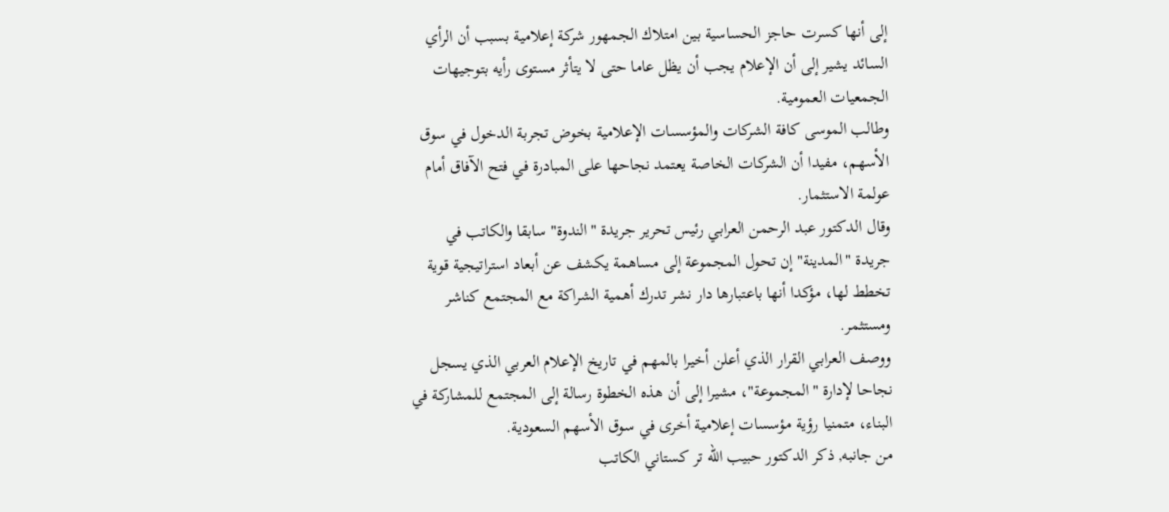إلى أنها كسرت حاجز الحساسية بين امتلاك الجمهور شركة إعلامية بسبب أن الرأي السائد يشير إلى أن الإعلام يجب أن يظل عاما حتى لا يتأثر مستوى رأيه بتوجيهات الجمعيات العمومية.
وطالب الموسى كافة الشركات والمؤسسات الإعلامية بخوض تجربة الدخول في سوق الأسهم، مفيدا أن الشركات الخاصة يعتمد نجاحها على المبادرة في فتح الآفاق أمام عولمة الاستثمار.
وقال الدكتور عبد الرحمن العرابي رئيس تحرير جريدة "الندوة" سابقا والكاتب في جريدة "المدينة" إن تحول المجموعة إلى مساهمة يكشف عن أبعاد استراتيجية قوية تخطط لها، مؤكدا أنها باعتبارها دار نشر تدرك أهمية الشراكة مع المجتمع كناشر ومستثمر.
ووصف العرابي القرار الذي أعلن أخيرا بالمهم في تاريخ الإعلام العربي الذي يسجل نجاحا لإدارة "المجموعة"، مشيرا إلى أن هذه الخطوة رسالة إلى المجتمع للمشاركة في البناء، متمنيا رؤية مؤسسات إعلامية أخرى في سوق الأسهم السعودية.
من جانبه, ذكر الدكتور حبيب الله تر كستاني الكاتب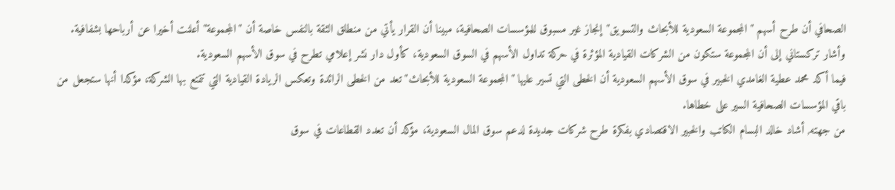الصحافي أن طرح أسهم "المجموعة السعودية للأبحاث والتسويق" إنجاز غير مسبوق للمؤسسات الصحافية، مبينا أن القرار يأتي من منطلق الثقة بالنفس خاصة أن "المجموعة" أعلنت أخيرا عن أرباحها بشفافية.
وأشار تركستاني إلى أن المجموعة ستكون من الشركات القيادية المؤثرة في حركة تداول الأسهم في السوق السعودية، كأول دار نشر إعلامي تطرح في سوق الأسهم السعودية.
فيما أكد محمد عطية الغامدي الخبير في سوق الأسهم السعودية أن الخطى التي تسير عليها "المجموعة السعودية للأبحاث" تعد من الخطى الرائدة وتعكس الريادة القيادية التي تتمتع بها الشركة، مؤكدا أنها ستجعل من باقي المؤسسات الصحافية السير على خطاها.
من جهته, أشاد خالد البسام الكاتب والخبير الاقتصادي بفكرة طرح شركات جديدة لدعم سوق المال السعودية، مؤكد أن تعدد القطاعات في سوق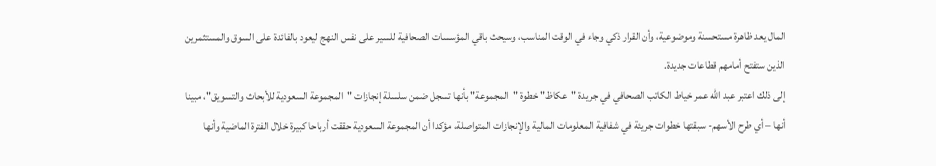المال يعد ظاهرة مستحسنة وموضوعية، وأن القرار ذكي وجاء في الوقت المناسب، وسيحث باقي المؤسسات الصحافية للسير على نفس النهج ليعود بالفائدة على السوق والمستثمرين الذين ستفتح أمامهم قطاعات جديدة.
إلى ذلك اعتبر عبد الله عمر خياط الكاتب الصحافي في جريدة "عكاظ" خطوة "المجموعة" بأنها تسجل ضمن سلسلة إنجازات "المجموعة السعودية للأبحاث والتسويق"، مبينا أنها – أي طرح الأسهم- سبقتها خطوات جريئة في شفافية المعلومات المالية والإنجازات المتواصلة، مؤكدا أن المجموعة السعودية حققت أرباحا كبيرة خلال الفترة الماضية وأنها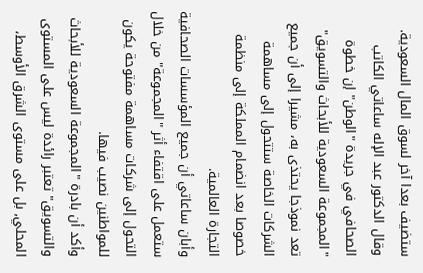ستضيف بعدا آخر لسوق المال السعودية.
وقال الدكتور عبد الإله ساعاتي الكاتب الصحافي في جريدة "الوطن" إن خطوة "المجموعة السعودية للأبحاث والتسويق" تعد نموذجا يحتذى به، مشيرا إلى أن جميع الشركات الخاصة ستتحول إلى مساهمة خصوصا بعد انضمام المملكة إلى منظمة التجارة العالمية.
وأبان ساعاتي أن جميع المؤسسات الصحافية ستعمل على اقتفاء أثر "المجموعة" من خلال التحول إلى شركات مساهمة مفتوحة يكون للمواطنين نصيب فيها.
وأكد أن بادرة "المجموعة السعودية للأبحاث والتسويق" تعتبر رائدة ليس على المستوى المحلي, بل على مستوى الشرق الأوسط،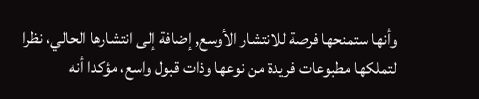وأنها ستمنحها فرصة للانتشار الأوسع, إضافة إلى انتشارها الحالي، نظرا لتملكها مطبوعات فريدة من نوعها وذات قبول واسع، مؤكدا أنه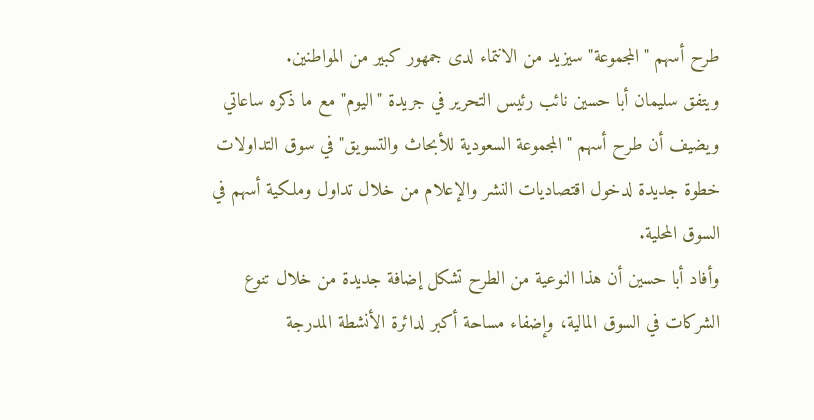طرح أسهم "المجموعة" سيزيد من الانتماء لدى جمهور كبير من المواطنين.
ويتفق سليمان أبا حسين نائب رئيس التحرير في جريدة "اليوم" مع ما ذكره ساعاتي ويضيف أن طرح أسهم "المجموعة السعودية للأبحاث والتسويق" في سوق التداولات خطوة جديدة لدخول اقتصاديات النشر والإعلام من خلال تداول وملكية أسهم في السوق المحلية.
وأفاد أبا حسين أن هذا النوعية من الطرح تشكل إضافة جديدة من خلال تنوع الشركات في السوق المالية، وإضفاء مساحة أكبر لدائرة الأنشطة المدرجة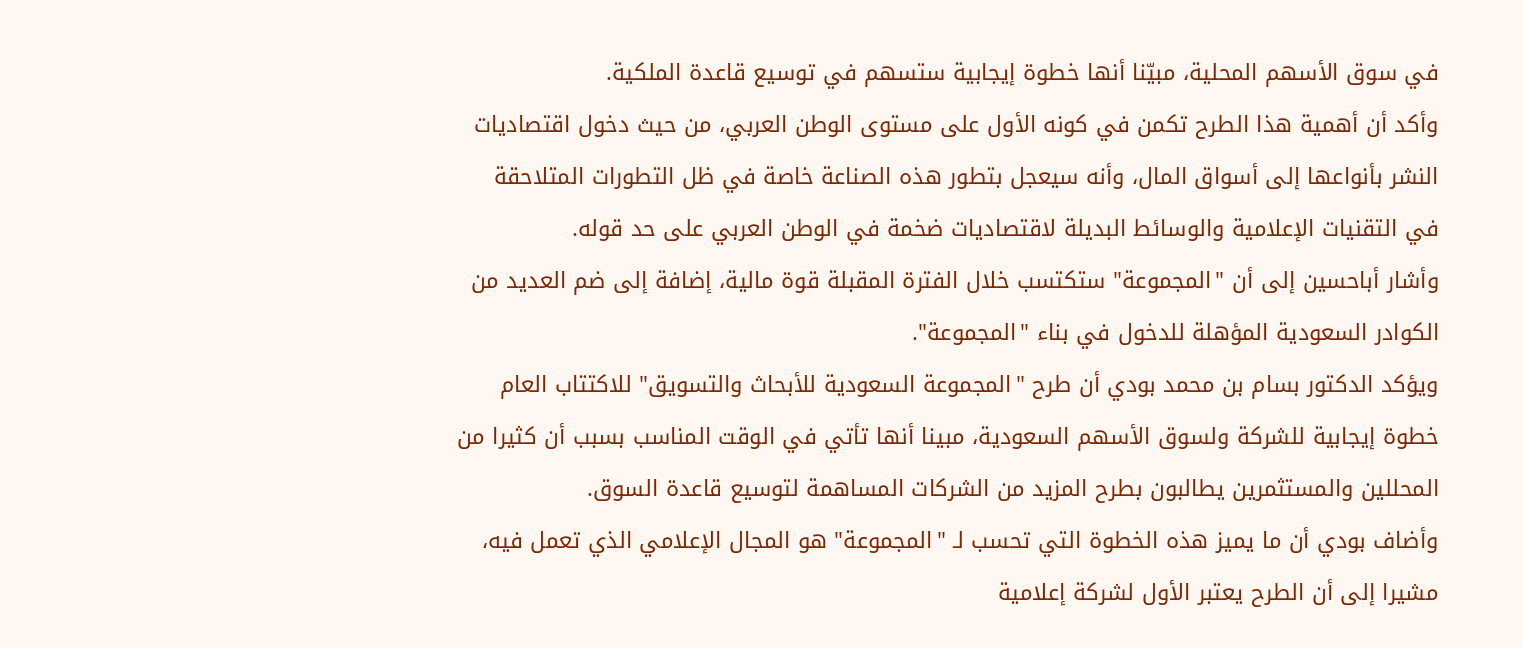في سوق الأسهم المحلية، مبيّنا أنها خطوة إيجابية ستسهم في توسيع قاعدة الملكية.
وأكد أن أهمية هذا الطرح تكمن في كونه الأول على مستوى الوطن العربي، من حيث دخول اقتصاديات النشر بأنواعها إلى أسواق المال، وأنه سيعجل بتطور هذه الصناعة خاصة في ظل التطورات المتلاحقة في التقنيات الإعلامية والوسائط البديلة لاقتصاديات ضخمة في الوطن العربي على حد قوله.
وأشار أباحسين إلى أن "المجموعة" ستكتسب خلال الفترة المقبلة قوة مالية، إضافة إلى ضم العديد من الكوادر السعودية المؤهلة للدخول في بناء "المجموعة".
ويؤكد الدكتور بسام بن محمد بودي أن طرح "المجموعة السعودية للأبحاث والتسويق" للاكتتاب العام خطوة إيجابية للشركة ولسوق الأسهم السعودية، مبينا أنها تأتي في الوقت المناسب بسبب أن كثيرا من المحللين والمستثمرين يطالبون بطرح المزيد من الشركات المساهمة لتوسيع قاعدة السوق.
وأضاف بودي أن ما يميز هذه الخطوة التي تحسب لـ "المجموعة" هو المجال الإعلامي الذي تعمل فيه، مشيرا إلى أن الطرح يعتبر الأول لشركة إعلامية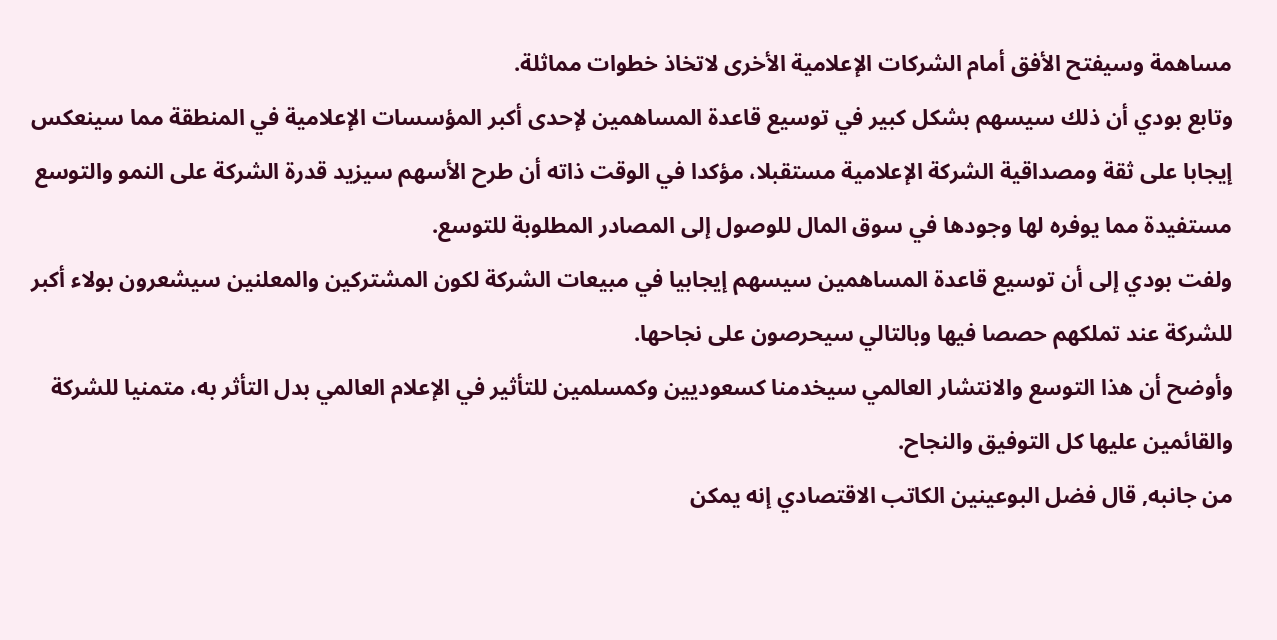مساهمة وسيفتح الأفق أمام الشركات الإعلامية الأخرى لاتخاذ خطوات مماثلة.
وتابع بودي أن ذلك سيسهم بشكل كبير في توسيع قاعدة المساهمين لإحدى أكبر المؤسسات الإعلامية في المنطقة مما سينعكس إيجابا على ثقة ومصداقية الشركة الإعلامية مستقبلا، مؤكدا في الوقت ذاته أن طرح الأسهم سيزيد قدرة الشركة على النمو والتوسع مستفيدة مما يوفره لها وجودها في سوق المال للوصول إلى المصادر المطلوبة للتوسع.
ولفت بودي إلى أن توسيع قاعدة المساهمين سيسهم إيجابيا في مبيعات الشركة لكون المشتركين والمعلنين سيشعرون بولاء أكبر للشركة عند تملكهم حصصا فيها وبالتالي سيحرصون على نجاحها.
وأوضح أن هذا التوسع والانتشار العالمي سيخدمنا كسعوديين وكمسلمين للتأثير في الإعلام العالمي بدل التأثر به، متمنيا للشركة والقائمين عليها كل التوفيق والنجاح.
من جانبه, قال فضل البوعينين الكاتب الاقتصادي إنه يمكن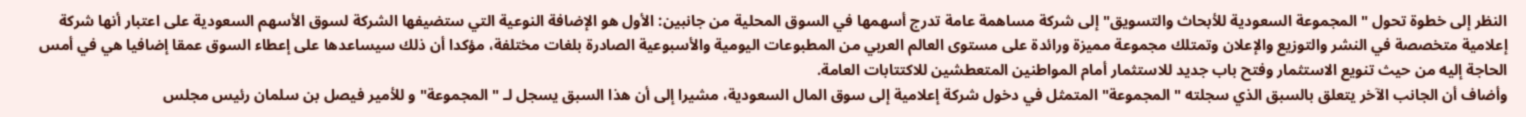النظر إلى خطوة تحول "المجموعة السعودية للأبحاث والتسويق" إلى شركة مساهمة عامة تدرج أسهمها في السوق المحلية من جانبين: الأول هو الإضافة النوعية التي ستضيفها الشركة لسوق الأسهم السعودية على اعتبار أنها شركة إعلامية متخصصة في النشر والتوزيع والإعلان وتمتلك مجموعة مميزة ورائدة على مستوى العالم العربي من المطبوعات اليومية والأسبوعية الصادرة بلغات مختلفة، مؤكدا أن ذلك سيساعدها على إعطاء السوق عمقا إضافيا هي في أمس الحاجة إليه من حيث تنويع الاستثمار وفتح باب جديد للاستثمار أمام المواطنين المتعطشين للاكتتابات العامة.
وأضاف أن الجانب الآخر يتعلق بالسبق الذي سجلته "المجموعة" المتمثل في دخول شركة إعلامية إلى سوق المال السعودية، مشيرا إلى أن هذا السبق يسجل لـ "المجموعة" و للأمير فيصل بن سلمان رئيس مجلس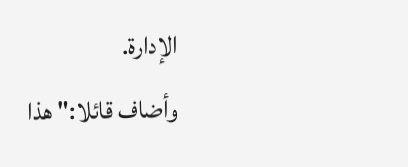الإدارة.
وأضاف قائلا:" هذا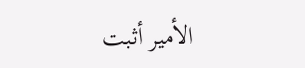الأمير أثبت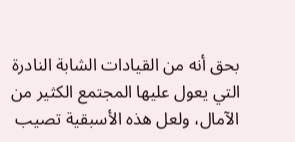بحق أنه من القيادات الشابة النادرة التي يعول عليها المجتمع الكثير من الآمال، ولعل هذه الأسبقية تصيب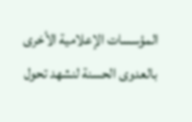المؤسسات الإعلامية الأخرى بالعدوى الحسنة لنشهد تحول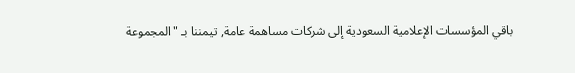باقي المؤسسات الإعلامية السعودية إلى شركات مساهمة عامة, تيمننا بـ "المجموعة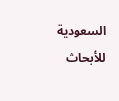السعودية للأبحاث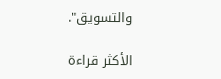والتسويق".

الأكثر قراءة